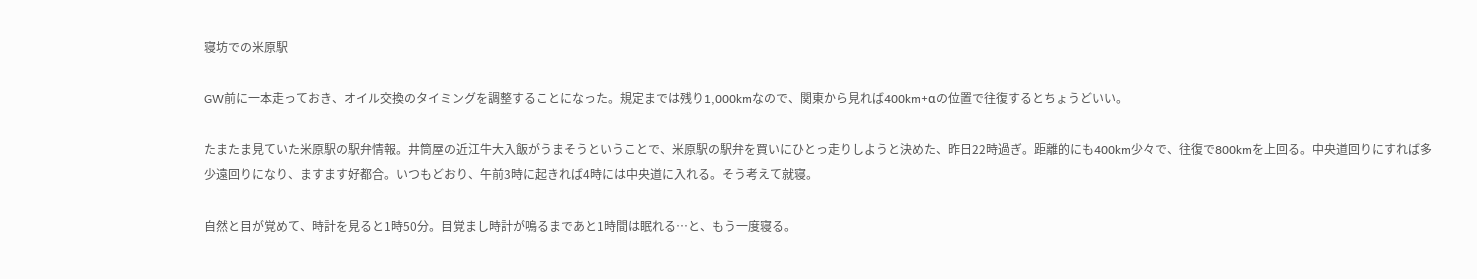寝坊での米原駅

GW前に一本走っておき、オイル交換のタイミングを調整することになった。規定までは残り1,000kmなので、関東から見れば400km+αの位置で往復するとちょうどいい。

たまたま見ていた米原駅の駅弁情報。井筒屋の近江牛大入飯がうまそうということで、米原駅の駅弁を買いにひとっ走りしようと決めた、昨日22時過ぎ。距離的にも400km少々で、往復で800kmを上回る。中央道回りにすれば多少遠回りになり、ますます好都合。いつもどおり、午前3時に起きれば4時には中央道に入れる。そう考えて就寝。

自然と目が覚めて、時計を見ると1時50分。目覚まし時計が鳴るまであと1時間は眠れる…と、もう一度寝る。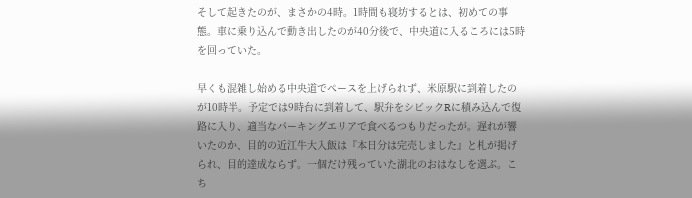そして起きたのが、まさかの4時。1時間も寝坊するとは、初めての事態。車に乗り込んで動き出したのが40分後で、中央道に入るころには5時を回っていた。

早くも混雑し始める中央道でペースを上げられず、米原駅に到着したのが10時半。予定では9時台に到着して、駅弁をシビックRに積み込んで復路に入り、適当なパーキングエリアで食べるつもりだったが。遅れが響いたのか、目的の近江牛大入飯は『本日分は完売しました』と札が掲げられ、目的達成ならず。一個だけ残っていた湖北のおはなしを選ぶ。こち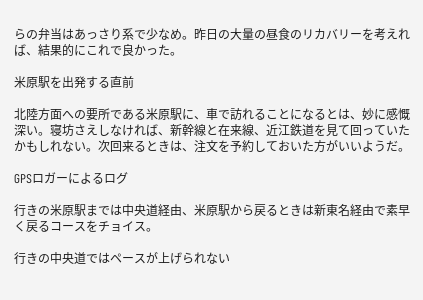らの弁当はあっさり系で少なめ。昨日の大量の昼食のリカバリーを考えれば、結果的にこれで良かった。

米原駅を出発する直前

北陸方面への要所である米原駅に、車で訪れることになるとは、妙に感慨深い。寝坊さえしなければ、新幹線と在来線、近江鉄道を見て回っていたかもしれない。次回来るときは、注文を予約しておいた方がいいようだ。

GPSロガーによるログ

行きの米原駅までは中央道経由、米原駅から戻るときは新東名経由で素早く戻るコースをチョイス。

行きの中央道ではペースが上げられない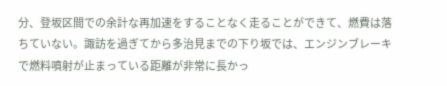分、登坂区間での余計な再加速をすることなく走ることができて、燃費は落ちていない。諏訪を過ぎてから多治見までの下り坂では、エンジンブレーキで燃料噴射が止まっている距離が非常に長かっ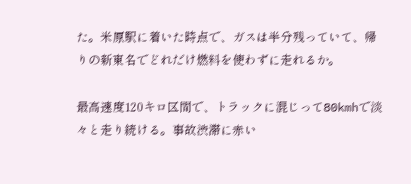た。米原駅に着いた時点で、ガスは半分残っていて、帰りの新東名でどれだけ燃料を使わずに走れるか。

最高速度120キロ区間で、トラックに混じって80kmhで淡々と走り続ける。事故渋滞に赤い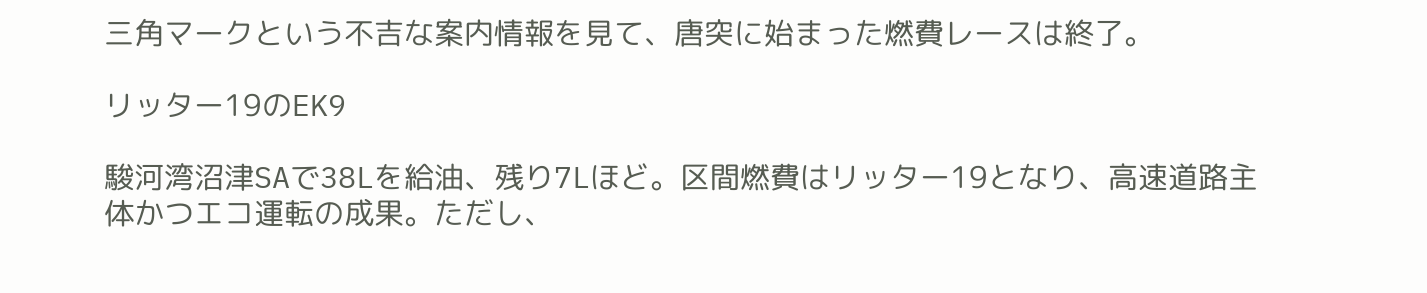三角マークという不吉な案内情報を見て、唐突に始まった燃費レースは終了。

リッター19のEK9

駿河湾沼津SAで38Lを給油、残り7Lほど。区間燃費はリッター19となり、高速道路主体かつエコ運転の成果。ただし、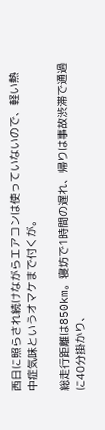西日に照らされ続けながらエアコンは使っていないので、軽い熱中症気味というオマケまで付くが。

総走行距離は850km。寝坊で1時間の遅れ、帰りは事故渋滞で通過に40分掛かり、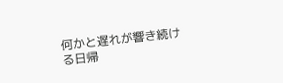何かと遅れが響き続ける日帰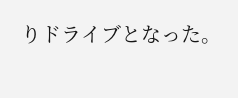りドライブとなった。